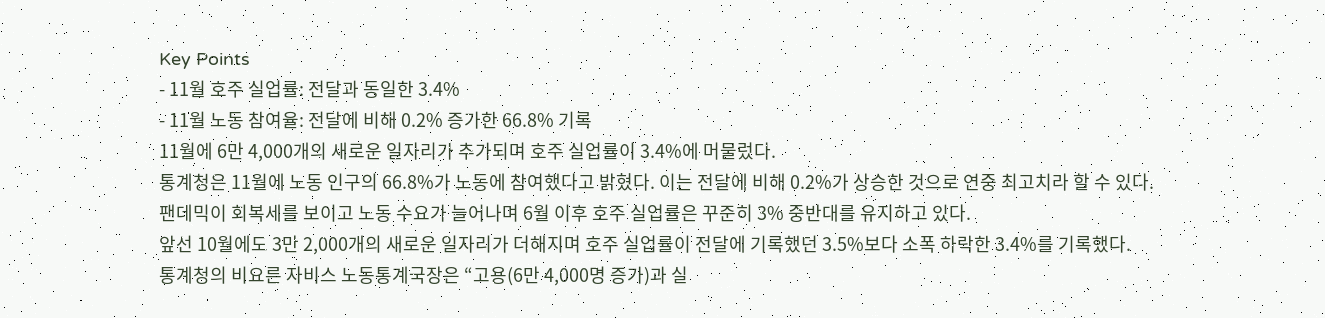Key Points
- 11월 호주 실업률: 전달과 동일한 3.4%
- 11월 노동 참여율: 전달에 비해 0.2% 증가한 66.8% 기록
11월에 6만 4,000개의 새로운 일자리가 추가되며 호주 실업률이 3.4%에 머물렀다.
통계청은 11월에 노동 인구의 66.8%가 노동에 참여했다고 밝혔다. 이는 전달에 비해 0.2%가 상승한 것으로 연중 최고치라 할 수 있다.
팬데믹이 회복세를 보이고 노동 수요가 늘어나며 6월 이후 호주 실업률은 꾸준히 3% 중반대를 유지하고 있다.
앞선 10월에도 3만 2,000개의 새로운 일자리가 더해지며 호주 실업률이 전달에 기록했던 3.5%보다 소폭 하락한 3.4%를 기록했다.
통계청의 비요른 자비스 노동통계국장은 “고용(6만 4,000명 증가)과 실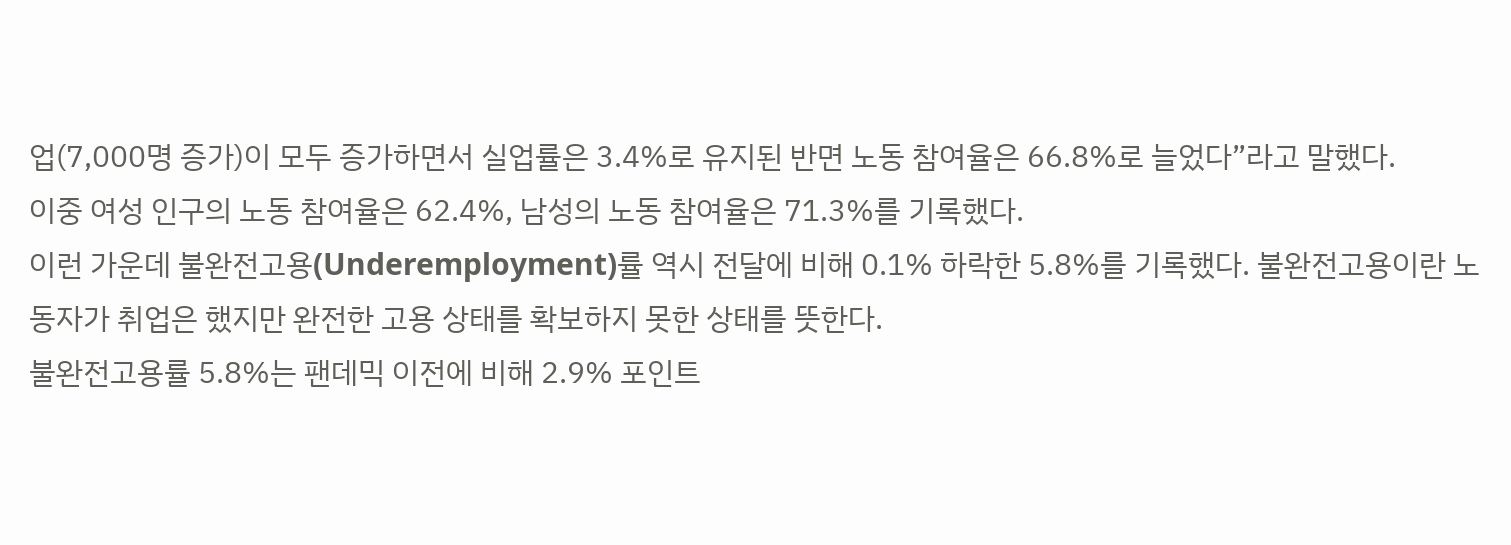업(7,000명 증가)이 모두 증가하면서 실업률은 3.4%로 유지된 반면 노동 참여율은 66.8%로 늘었다”라고 말했다.
이중 여성 인구의 노동 참여율은 62.4%, 남성의 노동 참여율은 71.3%를 기록했다.
이런 가운데 불완전고용(Underemployment)률 역시 전달에 비해 0.1% 하락한 5.8%를 기록했다. 불완전고용이란 노동자가 취업은 했지만 완전한 고용 상태를 확보하지 못한 상태를 뜻한다.
불완전고용률 5.8%는 팬데믹 이전에 비해 2.9% 포인트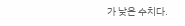가 낮은 수치다.